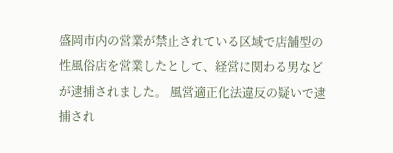盛岡市内の営業が禁止されている区域で店舗型の性風俗店を営業したとして、経営に関わる男などが逮捕されました。 風営適正化法違反の疑いで逮捕され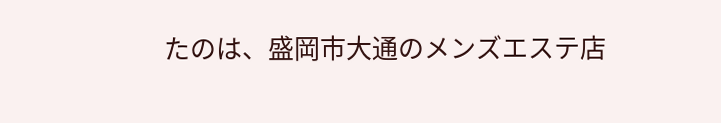たのは、盛岡市大通のメンズエステ店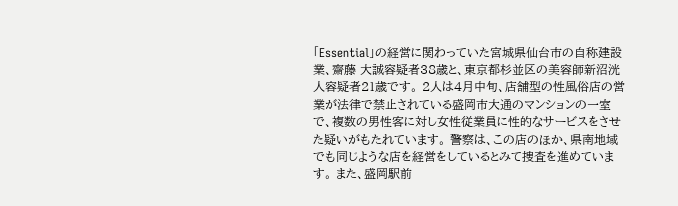「Essential」の経営に関わっていた宮城県仙台市の自称建設業、齋藤 大誠容疑者38歳と、東京都杉並区の美容師新沼洸人容疑者21歳です。 2人は4月中旬、店舗型の性風俗店の営業が法律で禁止されている盛岡市大通のマンションの一室で、複数の男性客に対し女性従業員に性的なサービスをさせた疑いがもたれています。 警察は、この店のほか、県南地域でも同じような店を経営をしているとみて捜査を進めています。 また、盛岡駅前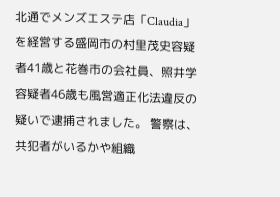北通でメンズエステ店「Claudia」を経営する盛岡市の村里茂史容疑者41歳と花巻市の会社員、照井学容疑者46歳も風営適正化法違反の疑いで逮捕されました。 警察は、共犯者がいるかや組織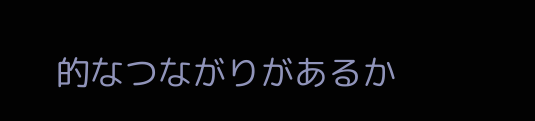的なつながりがあるか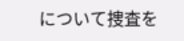について捜査を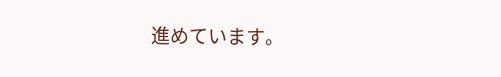進めています。